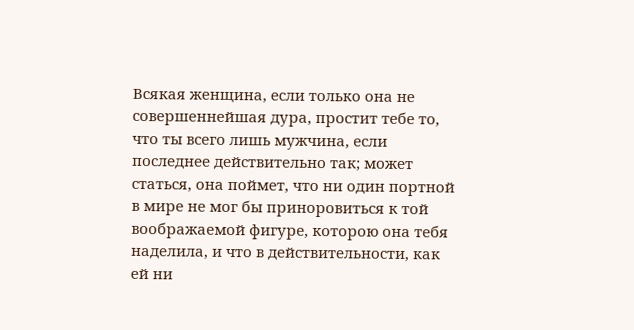Всякая женщина, если только она не совершеннейшая дура, простит тебе то, что ты всего лишь мужчина, если последнее действительно так; может статься, она поймет, что ни один портной в мире не мог бы приноровиться к той воображаемой фигуре, которою она тебя наделила, и что в действительности, как ей ни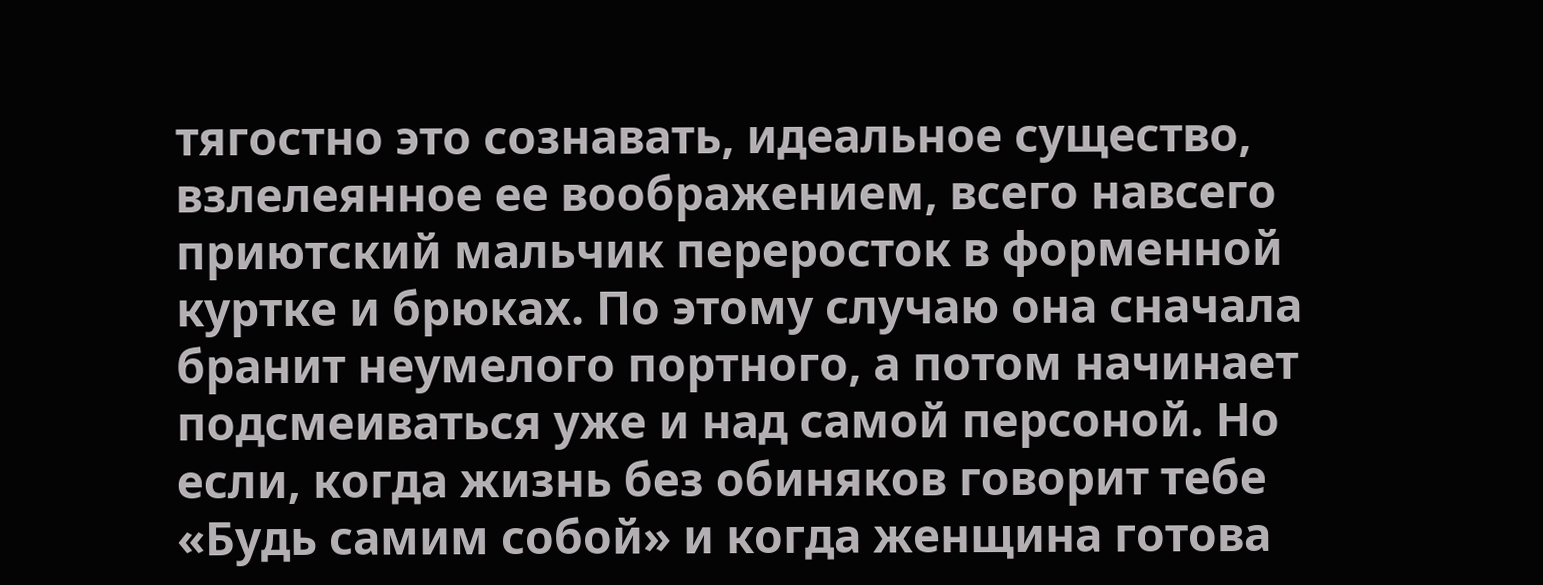тягостно это сознавать, идеальное существо, взлелеянное ее воображением, всего навсего приютский мальчик переросток в форменной куртке и брюках. По этому случаю она сначала бранит неумелого портного, а потом начинает подсмеиваться уже и над самой персоной. Но если, когда жизнь без обиняков говорит тебе «Будь самим собой» и когда женщина готова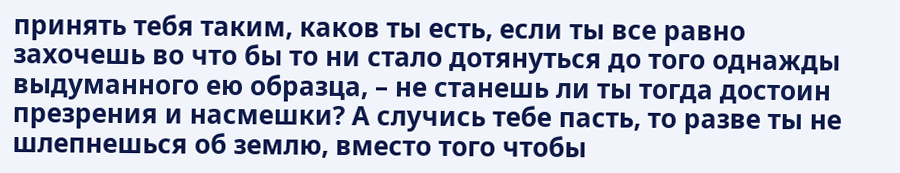принять тебя таким, каков ты есть, если ты все равно захочешь во что бы то ни стало дотянуться до того однажды выдуманного ею образца, – не станешь ли ты тогда достоин презрения и насмешки? А случись тебе пасть, то разве ты не шлепнешься об землю, вместо того чтобы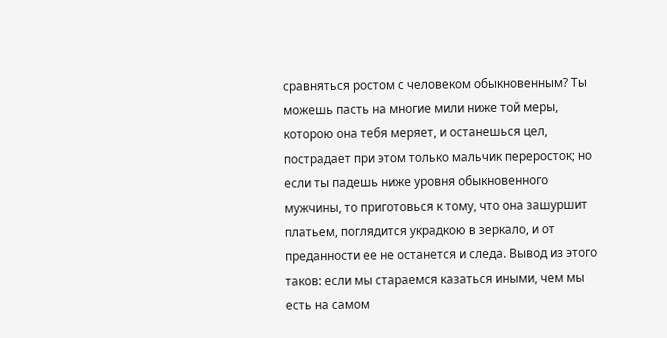сравняться ростом с человеком обыкновенным? Ты можешь пасть на многие мили ниже той меры, которою она тебя меряет, и останешься цел, пострадает при этом только мальчик переросток; но если ты падешь ниже уровня обыкновенного мужчины, то приготовься к тому, что она зашуршит платьем, поглядится украдкою в зеркало, и от преданности ее не останется и следа. Вывод из этого таков: если мы стараемся казаться иными, чем мы есть на самом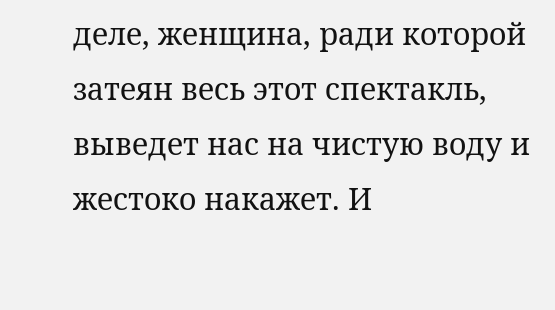деле, женщина, ради которой затеян весь этот спектакль, выведет нас на чистую воду и жестоко накажет. И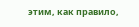этим, как правило,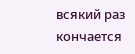всякий раз кончается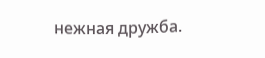нежная дружба.